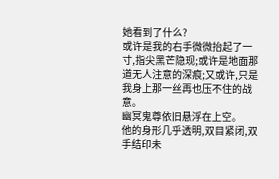她看到了什么?
或许是我的右手微微抬起了一寸,指尖黑芒隐现;或许是地面那道无人注意的深痕;又或许,只是我身上那一丝再也压不住的战意。
幽冥鬼尊依旧悬浮在上空。
他的身形几乎透明,双目紧闭,双手结印未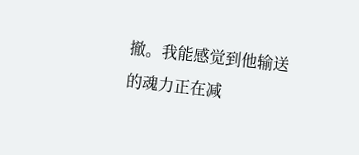撤。我能感觉到他输送的魂力正在减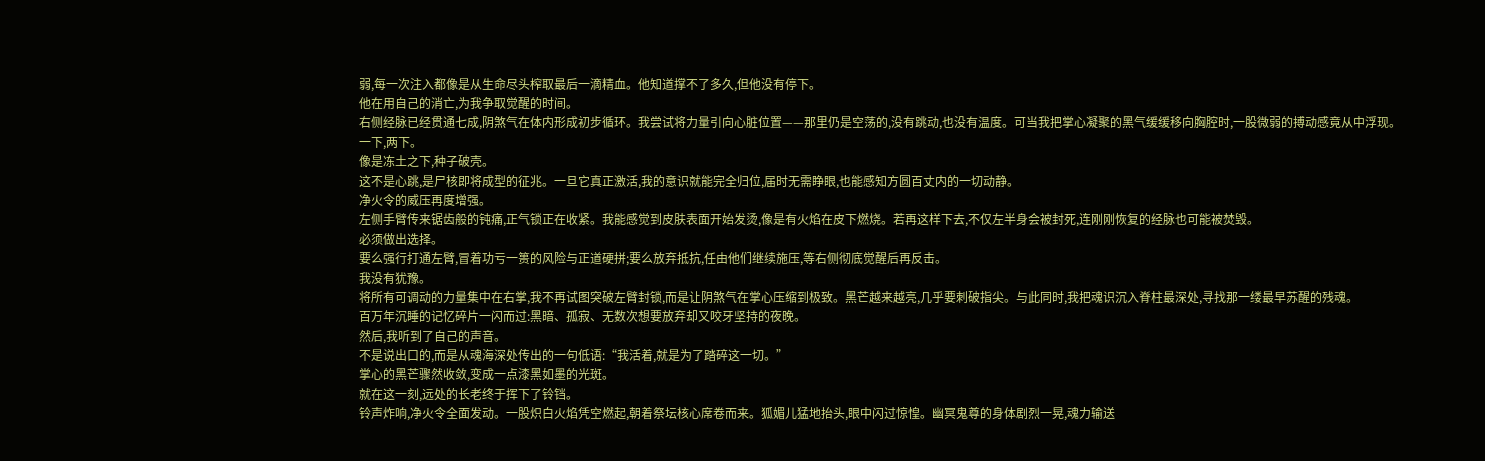弱,每一次注入都像是从生命尽头榨取最后一滴精血。他知道撑不了多久,但他没有停下。
他在用自己的消亡,为我争取觉醒的时间。
右侧经脉已经贯通七成,阴煞气在体内形成初步循环。我尝试将力量引向心脏位置——那里仍是空荡的,没有跳动,也没有温度。可当我把掌心凝聚的黑气缓缓移向胸腔时,一股微弱的搏动感竟从中浮现。
一下,两下。
像是冻土之下,种子破壳。
这不是心跳,是尸核即将成型的征兆。一旦它真正激活,我的意识就能完全归位,届时无需睁眼,也能感知方圆百丈内的一切动静。
净火令的威压再度增强。
左侧手臂传来锯齿般的钝痛,正气锁正在收紧。我能感觉到皮肤表面开始发烫,像是有火焰在皮下燃烧。若再这样下去,不仅左半身会被封死,连刚刚恢复的经脉也可能被焚毁。
必须做出选择。
要么强行打通左臂,冒着功亏一篑的风险与正道硬拼;要么放弃抵抗,任由他们继续施压,等右侧彻底觉醒后再反击。
我没有犹豫。
将所有可调动的力量集中在右掌,我不再试图突破左臂封锁,而是让阴煞气在掌心压缩到极致。黑芒越来越亮,几乎要刺破指尖。与此同时,我把魂识沉入脊柱最深处,寻找那一缕最早苏醒的残魂。
百万年沉睡的记忆碎片一闪而过:黑暗、孤寂、无数次想要放弃却又咬牙坚持的夜晚。
然后,我听到了自己的声音。
不是说出口的,而是从魂海深处传出的一句低语:“我活着,就是为了踏碎这一切。”
掌心的黑芒骤然收敛,变成一点漆黑如墨的光斑。
就在这一刻,远处的长老终于挥下了铃铛。
铃声炸响,净火令全面发动。一股炽白火焰凭空燃起,朝着祭坛核心席卷而来。狐媚儿猛地抬头,眼中闪过惊惶。幽冥鬼尊的身体剧烈一晃,魂力输送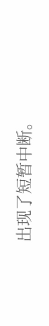出现了短暂中断。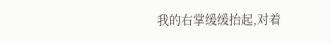我的右掌缓缓抬起,对着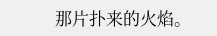那片扑来的火焰。